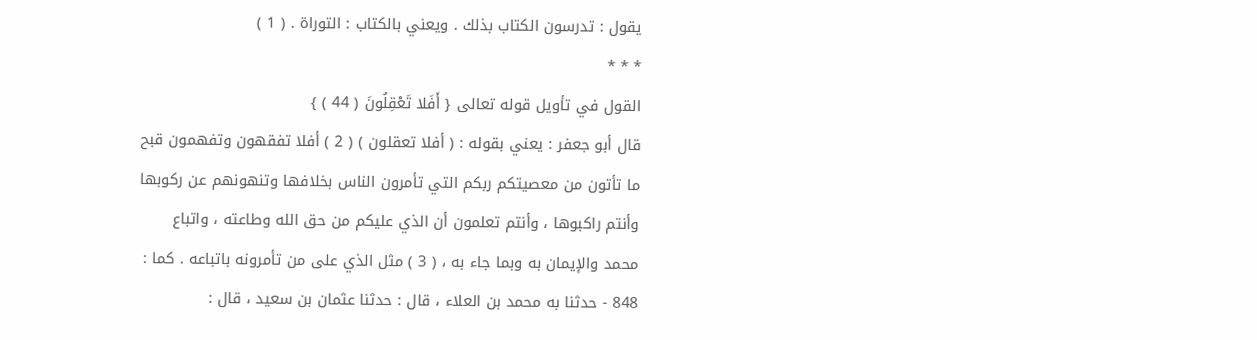يقول : تدرسون الكتاب بذلك . ويعني بالكتاب : التوراة . ( 1 )
* * *
القول في تأويل قوله تعالى { أَفَلا تَعْقِلُونَ ( 44 ) }
قال أبو جعفر : يعني بقوله : ( أفلا تعقلون ) ( 2 ) أفلا تفقهون وتفهمون قبح ما تأتون من معصيتكم ربكم التي تأمرون الناس بخلافها وتنهونهم عن ركوبها وأنتم راكبوها ، وأنتم تعلمون أن الذي عليكم من حق الله وطاعته ، واتباع محمد والإيمان به وبما جاء به ، ( 3 ) مثل الذي على من تأمرونه باتباعه . كما :
848 - حدثنا به محمد بن العلاء ، قال : حدثنا عثمان بن سعيد ، قال :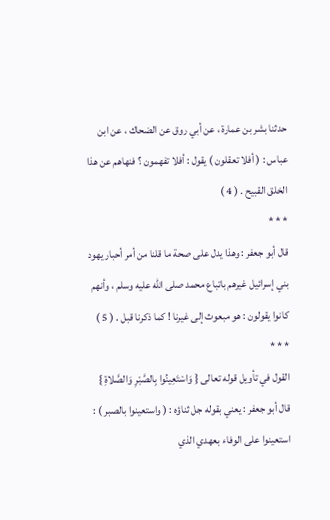حدثنا بشر بن عمارة ، عن أبي روق عن الضحاك ، عن ابن عباس : ( أفلا تعقلون ) يقول : أفلا تفهمون ؟ فنهاهم عن هذا الخلق القبيح . ( 4 )
* * *
قال أبو جعفر : وهذا يدل على صحة ما قلنا من أمر أحبار يهود بني إسرائيل غيرهم باتباع محمد صلى الله عليه وسلم ، وأنهم كانوا يقولون : هو مبعوث إلى غيرنا ! كما ذكرنا قبل . ( 5 )
* * *
القول في تأويل قوله تعالى { وَاسْتَعِينُوا بِالصَّبْرِ وَالصَّلاةِ }
قال أبو جعفر : يعني بقوله جل ثناؤه : ( واستعينوا بالصبر ) : استعينوا على الوفاء بعهدي الذي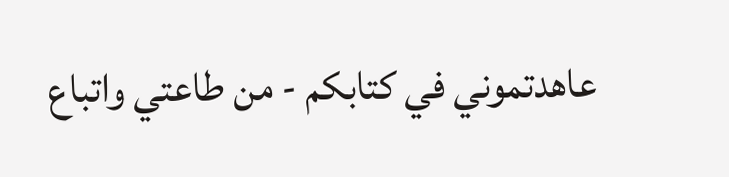عاهدتموني في كتابكم - من طاعتي واتباع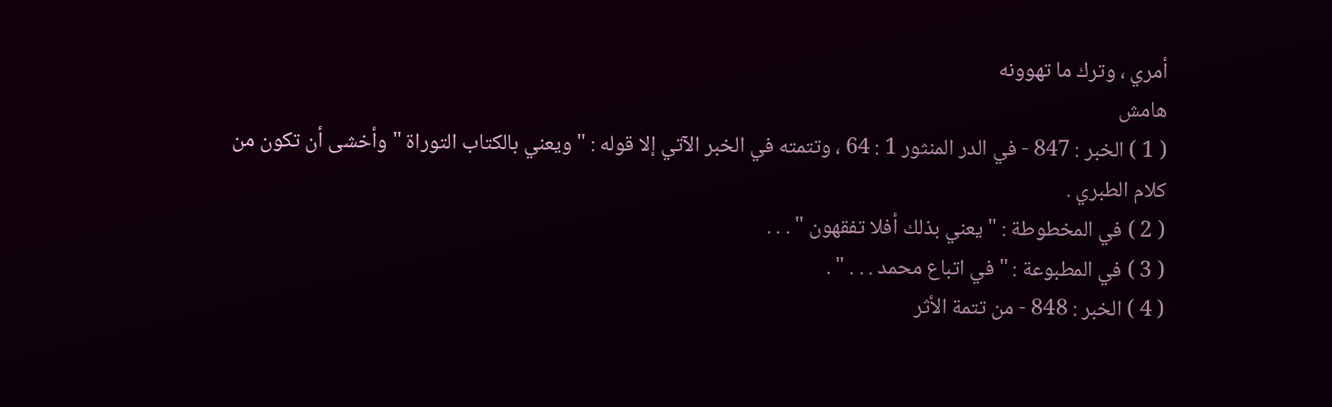أمري ، وترك ما تهوونه
هامش
( 1 ) الخبر : 847 - في الدر المنثور 1 : 64 ، وتتمته في الخبر الآتي إلا قوله : " ويعني بالكتاب التوراة " وأخشى أن تكون من كلام الطبري .
( 2 ) في المخطوطة : " يعني بذلك أفلا تفقهون " . . .
( 3 ) في المطبوعة : " في اتباع محمد . . . " .
( 4 ) الخبر : 848 - من تتمة الأثر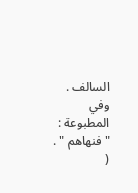السالف . وفي المطبوعة : " فنهاهم " .
(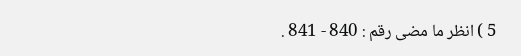5 ) انظر ما مضى رقم : 840 - 841 .